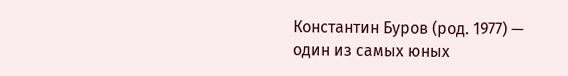Константин Буров (род. 1977) — один из самых юных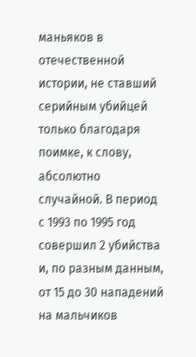маньяков в отечественной истории, не ставший серийным убийцей только благодаря поимке, к слову, абсолютно случайной. В период с 1993 по 1995 год совершил 2 убийства и, по разным данным, от 15 до 30 нападений на мальчиков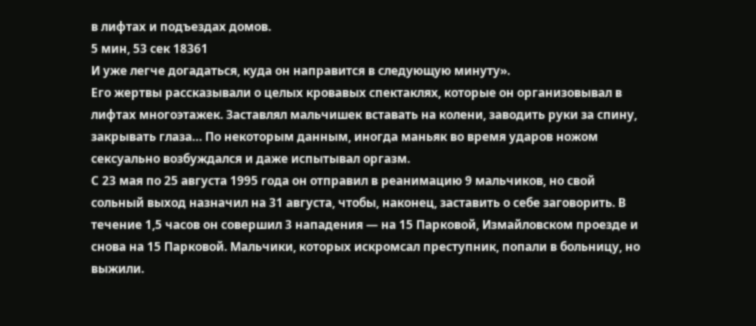в лифтах и подъездах домов.
5 мин, 53 сек 18361
И уже легче догадаться, куда он направится в следующую минуту».
Его жертвы рассказывали о целых кровавых спектаклях, которые он организовывал в лифтах многоэтажек. Заставлял мальчишек вставать на колени, заводить руки за спину, закрывать глаза… По некоторым данным, иногда маньяк во время ударов ножом сексуально возбуждался и даже испытывал оргазм.
С 23 мая по 25 августа 1995 года он отправил в реанимацию 9 мальчиков, но свой сольный выход назначил на 31 августа, чтобы, наконец, заставить о себе заговорить. В течение 1,5 часов он совершил 3 нападения — на 15 Парковой, Измайловском проезде и снова на 15 Парковой. Мальчики, которых искромсал преступник, попали в больницу, но выжили.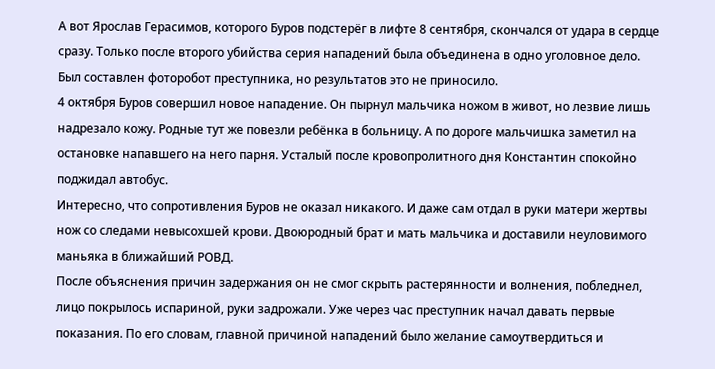А вот Ярослав Герасимов, которого Буров подстерёг в лифте 8 сентября, скончался от удара в сердце сразу. Только после второго убийства серия нападений была объединена в одно уголовное дело. Был составлен фоторобот преступника, но результатов это не приносило.
4 октября Буров совершил новое нападение. Он пырнул мальчика ножом в живот, но лезвие лишь надрезало кожу. Родные тут же повезли ребёнка в больницу. А по дороге мальчишка заметил на остановке напавшего на него парня. Усталый после кровопролитного дня Константин спокойно поджидал автобус.
Интересно, что сопротивления Буров не оказал никакого. И даже сам отдал в руки матери жертвы нож со следами невысохшей крови. Двоюродный брат и мать мальчика и доставили неуловимого маньяка в ближайший РОВД.
После объяснения причин задержания он не смог скрыть растерянности и волнения, побледнел, лицо покрылось испариной, руки задрожали. Уже через час преступник начал давать первые показания. По его словам, главной причиной нападений было желание самоутвердиться и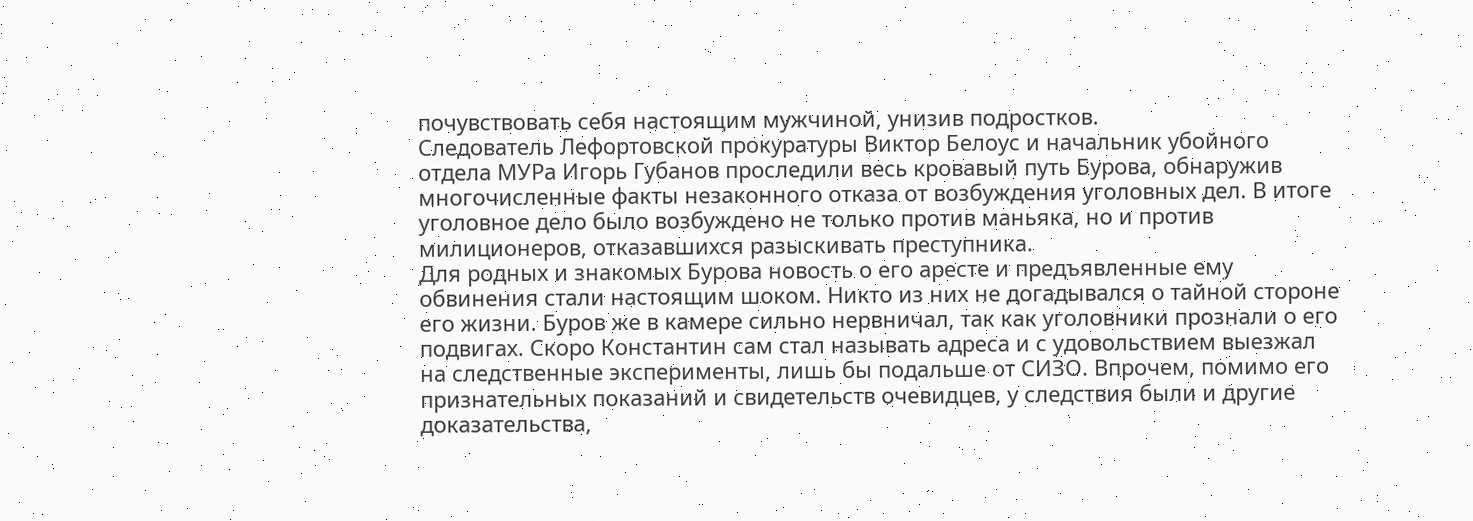почувствовать себя настоящим мужчиной, унизив подростков.
Следователь Лефортовской прокуратуры Виктор Белоус и начальник убойного отдела МУРа Игорь Губанов проследили весь кровавый путь Бурова, обнаружив многочисленные факты незаконного отказа от возбуждения уголовных дел. В итоге уголовное дело было возбуждено не только против маньяка, но и против милиционеров, отказавшихся разыскивать преступника.
Для родных и знакомых Бурова новость о его аресте и предъявленные ему обвинения стали настоящим шоком. Никто из них не догадывался о тайной стороне его жизни. Буров же в камере сильно нервничал, так как уголовники прознали о его подвигах. Скоро Константин сам стал называть адреса и с удовольствием выезжал на следственные эксперименты, лишь бы подальше от СИЗО. Впрочем, помимо его признательных показаний и свидетельств очевидцев, у следствия были и другие доказательства,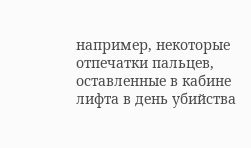например, некоторые отпечатки пальцев, оставленные в кабине лифта в день убийства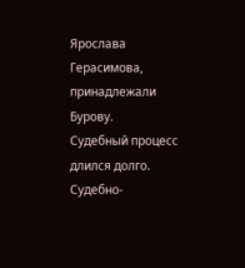Ярослава Герасимова, принадлежали Бурову.
Судебный процесс длился долго. Судебно-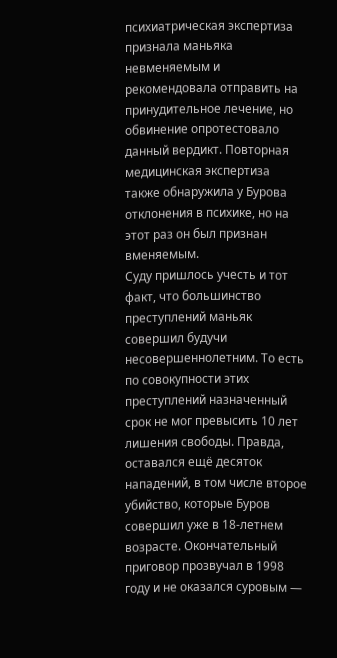психиатрическая экспертиза признала маньяка невменяемым и рекомендовала отправить на принудительное лечение, но обвинение опротестовало данный вердикт. Повторная медицинская экспертиза также обнаружила у Бурова отклонения в психике, но на этот раз он был признан вменяемым.
Суду пришлось учесть и тот факт, что большинство преступлений маньяк совершил будучи несовершеннолетним. То есть по совокупности этих преступлений назначенный срок не мог превысить 10 лет лишения свободы. Правда, оставался ещё десяток нападений, в том числе второе убийство, которые Буров совершил уже в 18-летнем возрасте. Окончательный приговор прозвучал в 1998 году и не оказался суровым —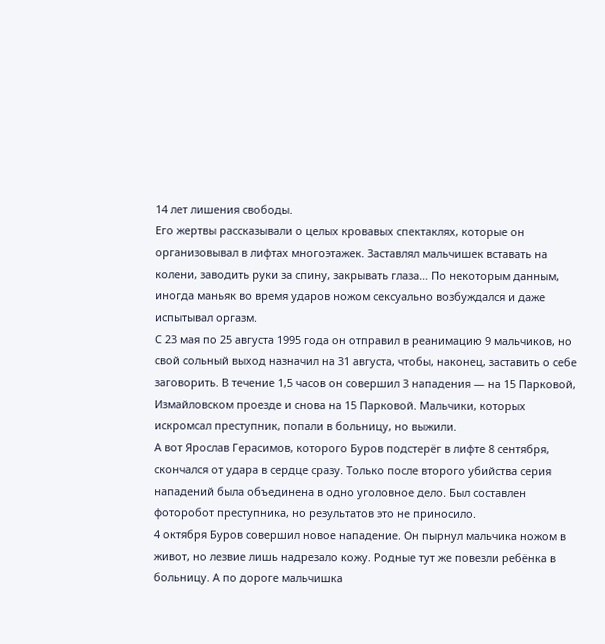14 лет лишения свободы.
Его жертвы рассказывали о целых кровавых спектаклях, которые он организовывал в лифтах многоэтажек. Заставлял мальчишек вставать на колени, заводить руки за спину, закрывать глаза… По некоторым данным, иногда маньяк во время ударов ножом сексуально возбуждался и даже испытывал оргазм.
С 23 мая по 25 августа 1995 года он отправил в реанимацию 9 мальчиков, но свой сольный выход назначил на 31 августа, чтобы, наконец, заставить о себе заговорить. В течение 1,5 часов он совершил 3 нападения — на 15 Парковой, Измайловском проезде и снова на 15 Парковой. Мальчики, которых искромсал преступник, попали в больницу, но выжили.
А вот Ярослав Герасимов, которого Буров подстерёг в лифте 8 сентября, скончался от удара в сердце сразу. Только после второго убийства серия нападений была объединена в одно уголовное дело. Был составлен фоторобот преступника, но результатов это не приносило.
4 октября Буров совершил новое нападение. Он пырнул мальчика ножом в живот, но лезвие лишь надрезало кожу. Родные тут же повезли ребёнка в больницу. А по дороге мальчишка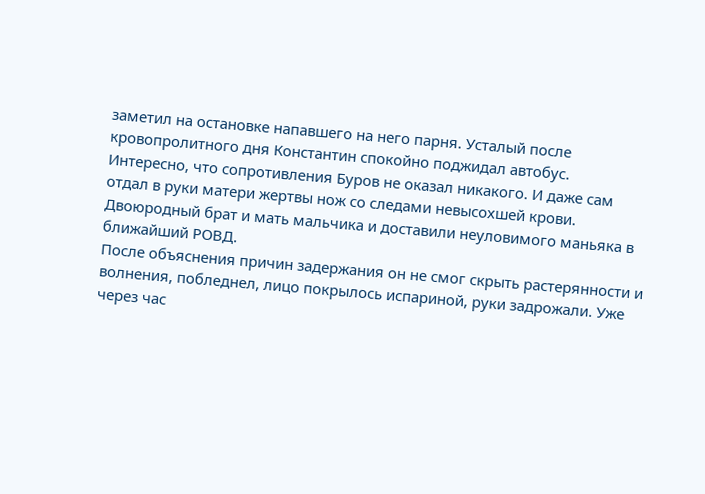заметил на остановке напавшего на него парня. Усталый после кровопролитного дня Константин спокойно поджидал автобус.
Интересно, что сопротивления Буров не оказал никакого. И даже сам отдал в руки матери жертвы нож со следами невысохшей крови. Двоюродный брат и мать мальчика и доставили неуловимого маньяка в ближайший РОВД.
После объяснения причин задержания он не смог скрыть растерянности и волнения, побледнел, лицо покрылось испариной, руки задрожали. Уже через час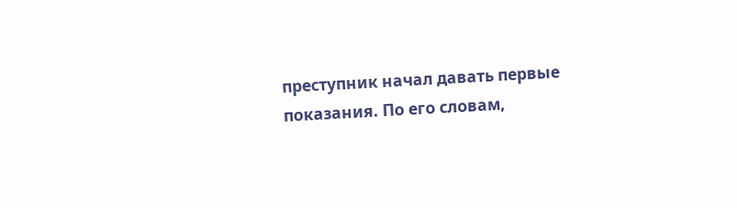преступник начал давать первые показания. По его словам,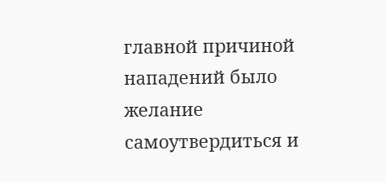главной причиной нападений было желание самоутвердиться и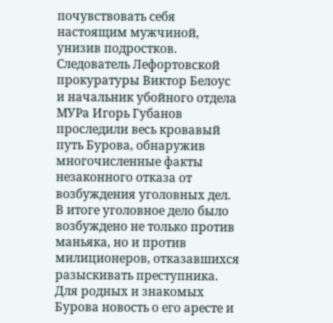почувствовать себя настоящим мужчиной, унизив подростков.
Следователь Лефортовской прокуратуры Виктор Белоус и начальник убойного отдела МУРа Игорь Губанов проследили весь кровавый путь Бурова, обнаружив многочисленные факты незаконного отказа от возбуждения уголовных дел. В итоге уголовное дело было возбуждено не только против маньяка, но и против милиционеров, отказавшихся разыскивать преступника.
Для родных и знакомых Бурова новость о его аресте и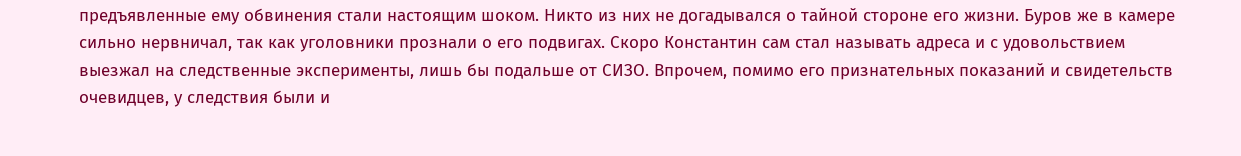предъявленные ему обвинения стали настоящим шоком. Никто из них не догадывался о тайной стороне его жизни. Буров же в камере сильно нервничал, так как уголовники прознали о его подвигах. Скоро Константин сам стал называть адреса и с удовольствием выезжал на следственные эксперименты, лишь бы подальше от СИЗО. Впрочем, помимо его признательных показаний и свидетельств очевидцев, у следствия были и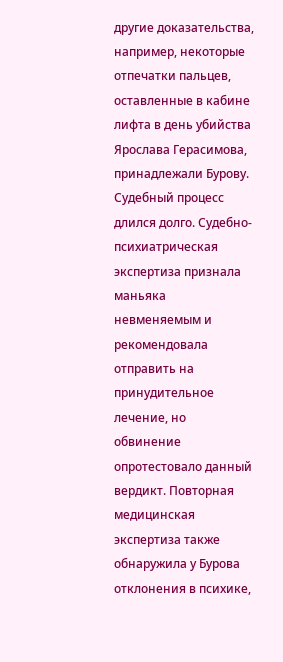другие доказательства, например, некоторые отпечатки пальцев, оставленные в кабине лифта в день убийства Ярослава Герасимова, принадлежали Бурову.
Судебный процесс длился долго. Судебно-психиатрическая экспертиза признала маньяка невменяемым и рекомендовала отправить на принудительное лечение, но обвинение опротестовало данный вердикт. Повторная медицинская экспертиза также обнаружила у Бурова отклонения в психике,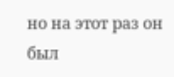но на этот раз он был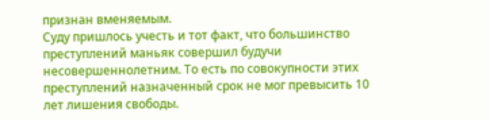признан вменяемым.
Суду пришлось учесть и тот факт, что большинство преступлений маньяк совершил будучи несовершеннолетним. То есть по совокупности этих преступлений назначенный срок не мог превысить 10 лет лишения свободы.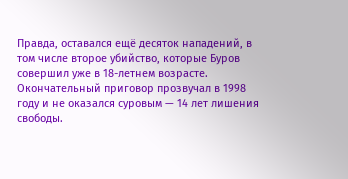Правда, оставался ещё десяток нападений, в том числе второе убийство, которые Буров совершил уже в 18-летнем возрасте. Окончательный приговор прозвучал в 1998 году и не оказался суровым — 14 лет лишения свободы.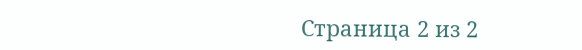Страница 2 из 2